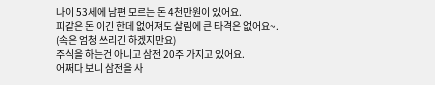나이 53세에 남편 모르는 돈 4천만원이 있어요.
피같은 돈 이긴 한데 없어져도 살림에 큰 타격은 없어요~.
(속은 엄청 쓰리긴 하겠지만요)
주식을 하는건 아니고 삼전 20주 가지고 있어요.
어쩌다 보니 삼전을 사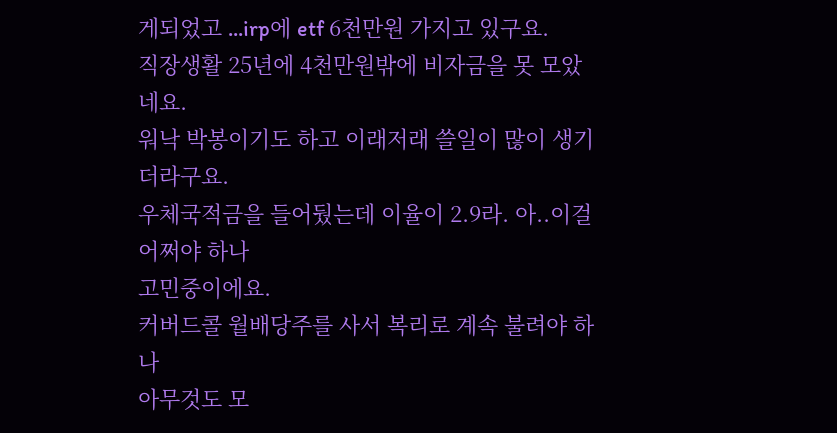게되었고 ...irp에 etf 6천만원 가지고 있구요.
직장생활 25년에 4천만원밖에 비자금을 못 모았네요.
워낙 박봉이기도 하고 이래저래 쓸일이 많이 생기더라구요.
우체국적금을 들어뒀는데 이율이 2.9라. 아..이걸 어쩌야 하나
고민중이에요.
커버드콜 월배당주를 사서 복리로 계속 불려야 하나
아무것도 모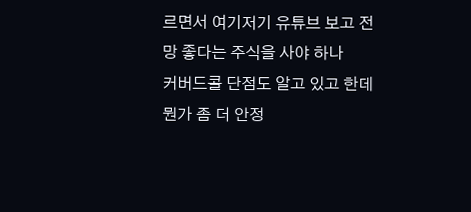르면서 여기저기 유튜브 보고 전망 좋다는 주식을 사야 하나
커버드콜 단점도 알고 있고 한데 뭔가 좀 더 안정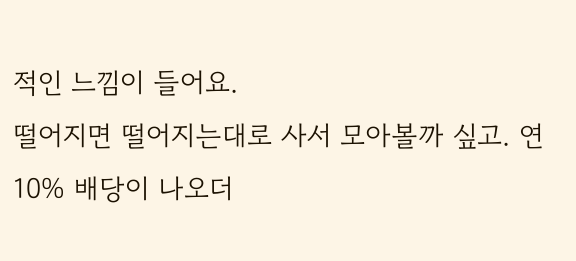적인 느낌이 들어요.
떨어지면 떨어지는대로 사서 모아볼까 싶고. 연10% 배당이 나오더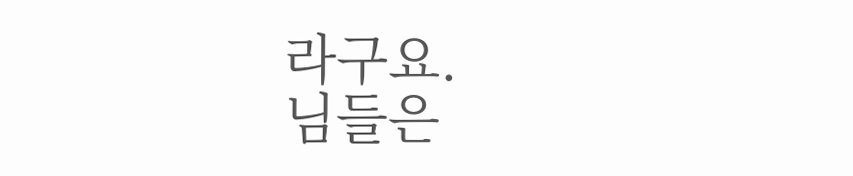라구요.
님들은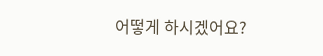어떻게 하시겠어요?